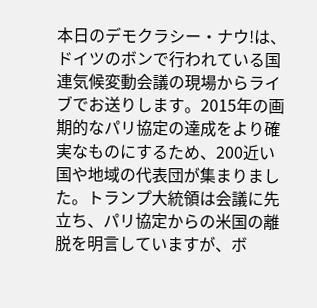本日のデモクラシー・ナウ!は、ドイツのボンで行われている国連気候変動会議の現場からライブでお送りします。2015年の画期的なパリ協定の達成をより確実なものにするため、200近い国や地域の代表団が集まりました。トランプ大統領は会議に先立ち、パリ協定からの米国の離脱を明言していますが、ボ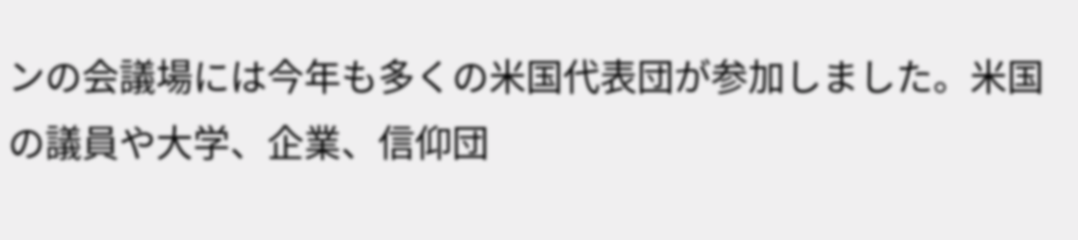ンの会議場には今年も多くの米国代表団が参加しました。米国の議員や大学、企業、信仰団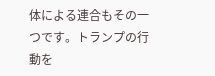体による連合もその一つです。トランプの行動を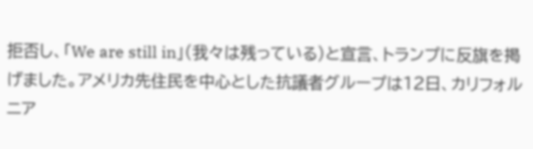拒否し、「We are still in」(我々は残っている)と宣言、トランプに反旗を掲げました。アメリカ先住民を中心とした抗議者グループは12日、カリフォルニア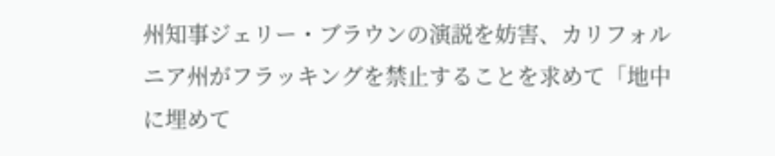州知事ジェリー・ブラウンの演説を妨害、カリフォルニア州がフラッキングを禁止することを求めて「地中に埋めて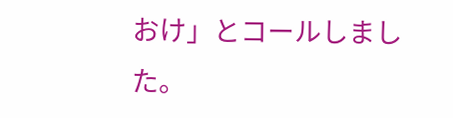おけ」とコールしました。